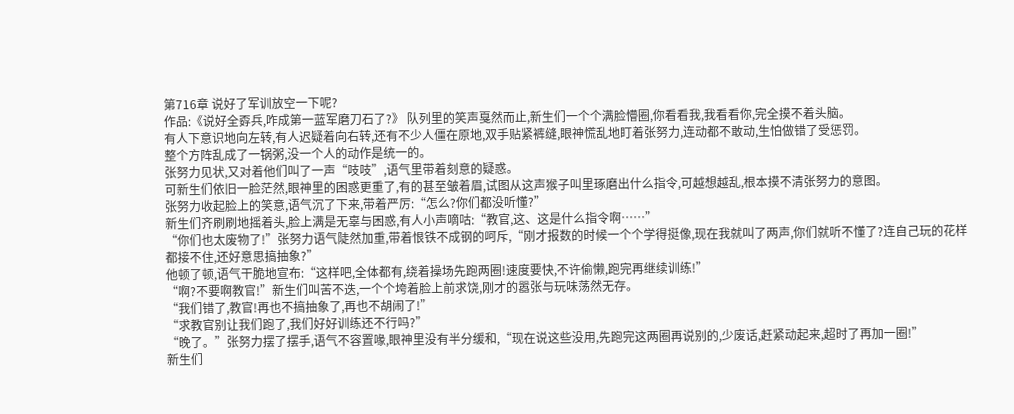第716章 说好了军训放空一下呢?
作品:《说好全孬兵,咋成第一蓝军磨刀石了?》 队列里的笑声戛然而止,新生们一个个满脸懵圈,你看看我,我看看你,完全摸不着头脑。
有人下意识地向左转,有人迟疑着向右转,还有不少人僵在原地,双手贴紧裤缝,眼神慌乱地盯着张努力,连动都不敢动,生怕做错了受惩罚。
整个方阵乱成了一锅粥,没一个人的动作是统一的。
张努力见状,又对着他们叫了一声“吱吱”,语气里带着刻意的疑惑。
可新生们依旧一脸茫然,眼神里的困惑更重了,有的甚至皱着眉,试图从这声猴子叫里琢磨出什么指令,可越想越乱,根本摸不清张努力的意图。
张努力收起脸上的笑意,语气沉了下来,带着严厉:“怎么?你们都没听懂?”
新生们齐刷刷地摇着头,脸上满是无辜与困惑,有人小声嘀咕:“教官,这、这是什么指令啊……”
“你们也太废物了!”张努力语气陡然加重,带着恨铁不成钢的呵斥,“刚才报数的时候一个个学得挺像,现在我就叫了两声,你们就听不懂了?连自己玩的花样都接不住,还好意思搞抽象?”
他顿了顿,语气干脆地宣布:“这样吧,全体都有,绕着操场先跑两圈!速度要快,不许偷懒,跑完再继续训练!”
“啊?不要啊教官!”新生们叫苦不迭,一个个垮着脸上前求饶,刚才的嚣张与玩味荡然无存。
“我们错了,教官!再也不搞抽象了,再也不胡闹了!”
“求教官别让我们跑了,我们好好训练还不行吗?”
“晚了。”张努力摆了摆手,语气不容置喙,眼神里没有半分缓和,“现在说这些没用,先跑完这两圈再说别的,少废话,赶紧动起来,超时了再加一圈!”
新生们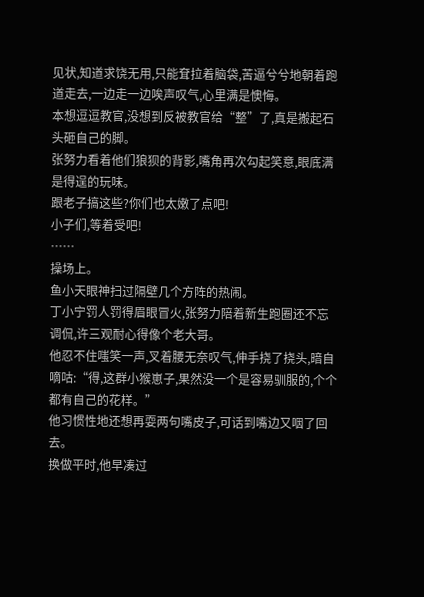见状,知道求饶无用,只能耷拉着脑袋,苦逼兮兮地朝着跑道走去,一边走一边唉声叹气,心里满是懊悔。
本想逗逗教官,没想到反被教官给“整”了,真是搬起石头砸自己的脚。
张努力看着他们狼狈的背影,嘴角再次勾起笑意,眼底满是得逞的玩味。
跟老子搞这些?你们也太嫩了点吧!
小子们,等着受吧!
……
操场上。
鱼小天眼神扫过隔壁几个方阵的热闹。
丁小宁罚人罚得眉眼冒火,张努力陪着新生跑圈还不忘调侃,许三观耐心得像个老大哥。
他忍不住嗤笑一声,叉着腰无奈叹气,伸手挠了挠头,暗自嘀咕:“得,这群小猴崽子,果然没一个是容易驯服的,个个都有自己的花样。”
他习惯性地还想再耍两句嘴皮子,可话到嘴边又咽了回去。
换做平时,他早凑过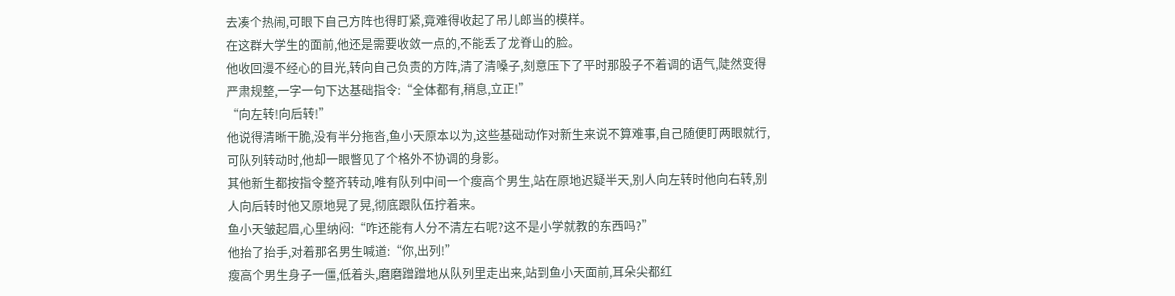去凑个热闹,可眼下自己方阵也得盯紧,竟难得收起了吊儿郎当的模样。
在这群大学生的面前,他还是需要收敛一点的,不能丢了龙脊山的脸。
他收回漫不经心的目光,转向自己负责的方阵,清了清嗓子,刻意压下了平时那股子不着调的语气,陡然变得严肃规整,一字一句下达基础指令:“全体都有,稍息,立正!”
“向左转!向后转!”
他说得清晰干脆,没有半分拖沓,鱼小天原本以为,这些基础动作对新生来说不算难事,自己随便盯两眼就行,可队列转动时,他却一眼瞥见了个格外不协调的身影。
其他新生都按指令整齐转动,唯有队列中间一个瘦高个男生,站在原地迟疑半天,别人向左转时他向右转,别人向后转时他又原地晃了晃,彻底跟队伍拧着来。
鱼小天皱起眉,心里纳闷:“咋还能有人分不清左右呢?这不是小学就教的东西吗?”
他抬了抬手,对着那名男生喊道:“你,出列!”
瘦高个男生身子一僵,低着头,磨磨蹭蹭地从队列里走出来,站到鱼小天面前,耳朵尖都红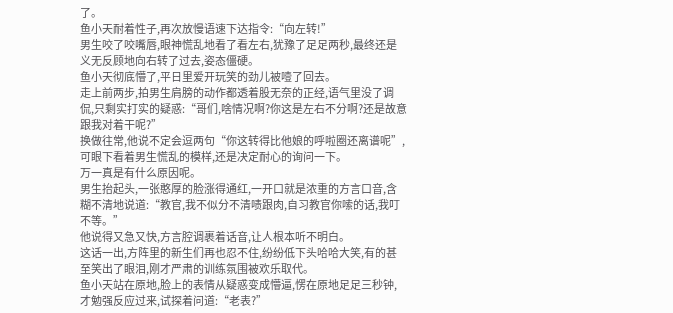了。
鱼小天耐着性子,再次放慢语速下达指令:“向左转!”
男生咬了咬嘴唇,眼神慌乱地看了看左右,犹豫了足足两秒,最终还是义无反顾地向右转了过去,姿态僵硬。
鱼小天彻底懵了,平日里爱开玩笑的劲儿被噎了回去。
走上前两步,拍男生肩膀的动作都透着股无奈的正经,语气里没了调侃,只剩实打实的疑惑:“哥们,啥情况啊?你这是左右不分啊?还是故意跟我对着干呢?”
换做往常,他说不定会逗两句“你这转得比他娘的呼啦圈还离谱呢”,可眼下看着男生慌乱的模样,还是决定耐心的询问一下。
万一真是有什么原因呢。
男生抬起头,一张憨厚的脸涨得通红,一开口就是浓重的方言口音,含糊不清地说道:“教官,我不似分不清啧跟肉,自习教官你嗦的话,我叮不等。”
他说得又急又快,方言腔调裹着话音,让人根本听不明白。
这话一出,方阵里的新生们再也忍不住,纷纷低下头哈哈大笑,有的甚至笑出了眼泪,刚才严肃的训练氛围被欢乐取代。
鱼小天站在原地,脸上的表情从疑惑变成懵逼,愣在原地足足三秒钟,才勉强反应过来,试探着问道:“老表?”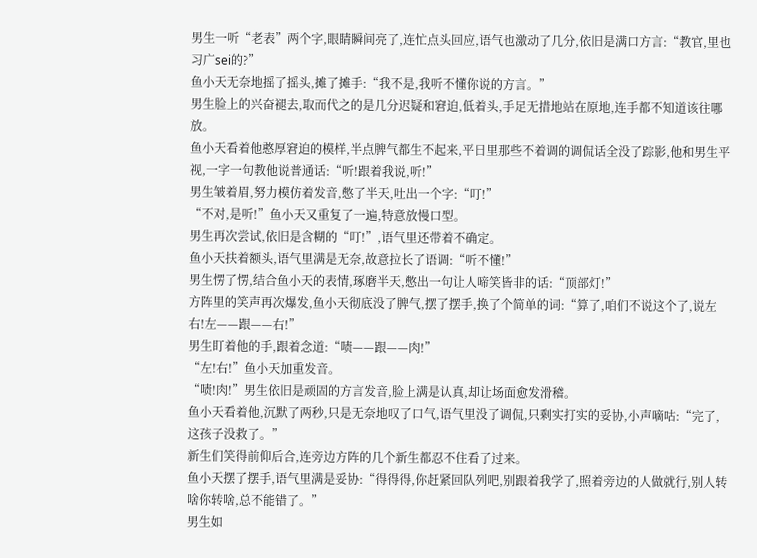男生一听“老表”两个字,眼睛瞬间亮了,连忙点头回应,语气也激动了几分,依旧是满口方言:“教官,里也习广sei的?”
鱼小天无奈地摇了摇头,摊了摊手:“我不是,我听不懂你说的方言。”
男生脸上的兴奋褪去,取而代之的是几分迟疑和窘迫,低着头,手足无措地站在原地,连手都不知道该往哪放。
鱼小天看着他憨厚窘迫的模样,半点脾气都生不起来,平日里那些不着调的调侃话全没了踪影,他和男生平视,一字一句教他说普通话:“听!跟着我说,听!”
男生皱着眉,努力模仿着发音,憋了半天,吐出一个字:“叮!”
“不对,是听!”鱼小天又重复了一遍,特意放慢口型。
男生再次尝试,依旧是含糊的“叮!”,语气里还带着不确定。
鱼小天扶着额头,语气里满是无奈,故意拉长了语调:“听不懂!”
男生愣了愣,结合鱼小天的表情,琢磨半天,憋出一句让人啼笑皆非的话:“顶部灯!”
方阵里的笑声再次爆发,鱼小天彻底没了脾气,摆了摆手,换了个简单的词:“算了,咱们不说这个了,说左右!左——跟——右!”
男生盯着他的手,跟着念道:“啧——跟——肉!”
“左!右!”鱼小天加重发音。
“啧!肉!”男生依旧是顽固的方言发音,脸上满是认真,却让场面愈发滑稽。
鱼小天看着他,沉默了两秒,只是无奈地叹了口气,语气里没了调侃,只剩实打实的妥协,小声嘀咕:“完了,这孩子没救了。”
新生们笑得前仰后合,连旁边方阵的几个新生都忍不住看了过来。
鱼小天摆了摆手,语气里满是妥协:“得得得,你赶紧回队列吧,别跟着我学了,照着旁边的人做就行,别人转啥你转啥,总不能错了。”
男生如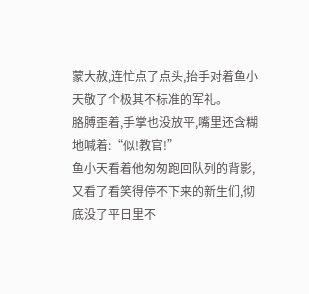蒙大赦,连忙点了点头,抬手对着鱼小天敬了个极其不标准的军礼。
胳膊歪着,手掌也没放平,嘴里还含糊地喊着:“似!教官!”
鱼小天看着他匆匆跑回队列的背影,又看了看笑得停不下来的新生们,彻底没了平日里不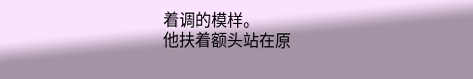着调的模样。
他扶着额头站在原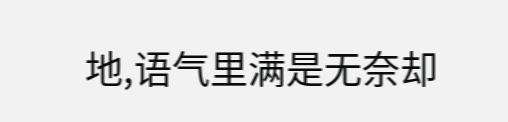地,语气里满是无奈却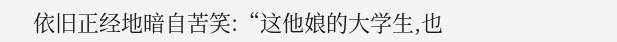依旧正经地暗自苦笑:“这他娘的大学生,也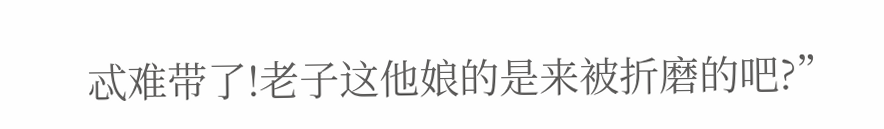忒难带了!老子这他娘的是来被折磨的吧?”